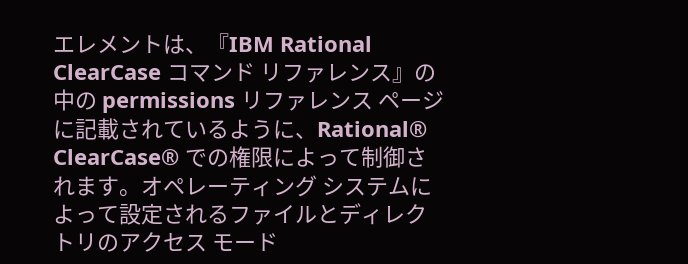エレメントは、『IBM Rational ClearCase コマンド リファレンス』の中の permissions リファレンス ページに記載されているように、Rational® ClearCase® での権限によって制御されます。オペレーティング システムによって設定されるファイルとディレクトリのアクセス モード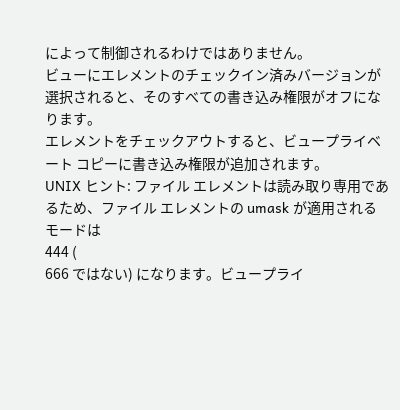によって制御されるわけではありません。
ビューにエレメントのチェックイン済みバージョンが選択されると、そのすべての書き込み権限がオフになります。
エレメントをチェックアウトすると、ビュープライベート コピーに書き込み権限が追加されます。
UNIX ヒント: ファイル エレメントは読み取り専用であるため、ファイル エレメントの umask が適用されるモードは
444 (
666 ではない) になります。ビュープライ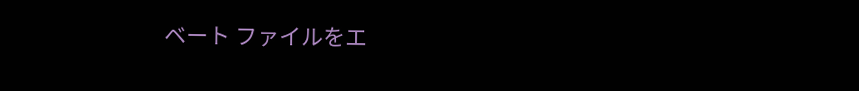ベート ファイルをエ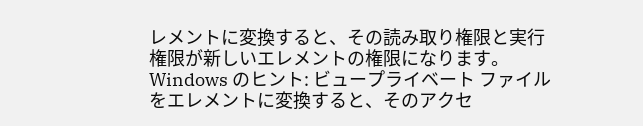レメントに変換すると、その読み取り権限と実行権限が新しいエレメントの権限になります。
Windows のヒント: ビュープライベート ファイルをエレメントに変換すると、そのアクセ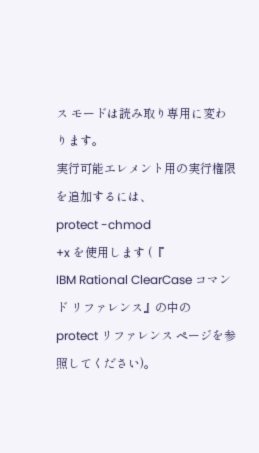ス モードは読み取り専用に変わります。
実行可能エレメント用の実行権限を追加するには、
protect -chmod
+x を使用します (『
IBM Rational ClearCase コマンド リファレンス』の中の
protect リファレンス ページを参照してください)。